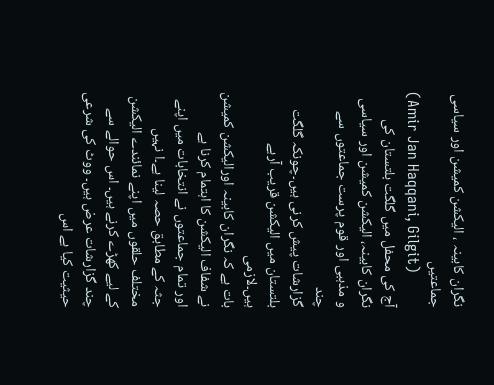نگران کابینہ ، الیکشن کمیشن اور سیاسی جماعتیں
(Amir Jan Haqqani, Gilgit)
آج کی محفل میں گلگت بلتستان کی
نگران کابینہ، الیکشن کمیشن اور سیاسی و مذہبی اور قوم پرست جماعتوں سے چند
گزارشات پیش کرنی ہیں۔چونکہ گلگت بلتستان میں الیکشن قریب آرہے ہیں۔لازمی
بات ہے کہ نگران کابینہ اورالیکشن کمیشن نے شفاف الیکشن کا اہتمام کرنا ہے
اور تمام جماعتوں نے انتخابات میں اپنے جثہ کے مطابق حصہ لینا ہے۔ا نہیں
مختلف حلقوں میں اپنے نمائندے الیکشن کے لیے کھڑے کرنے ہیں۔ اس حوالے سے
چند گزارشات عرض ہیں۔ ووٹ کی شرعی حیثیت کیا ہے اس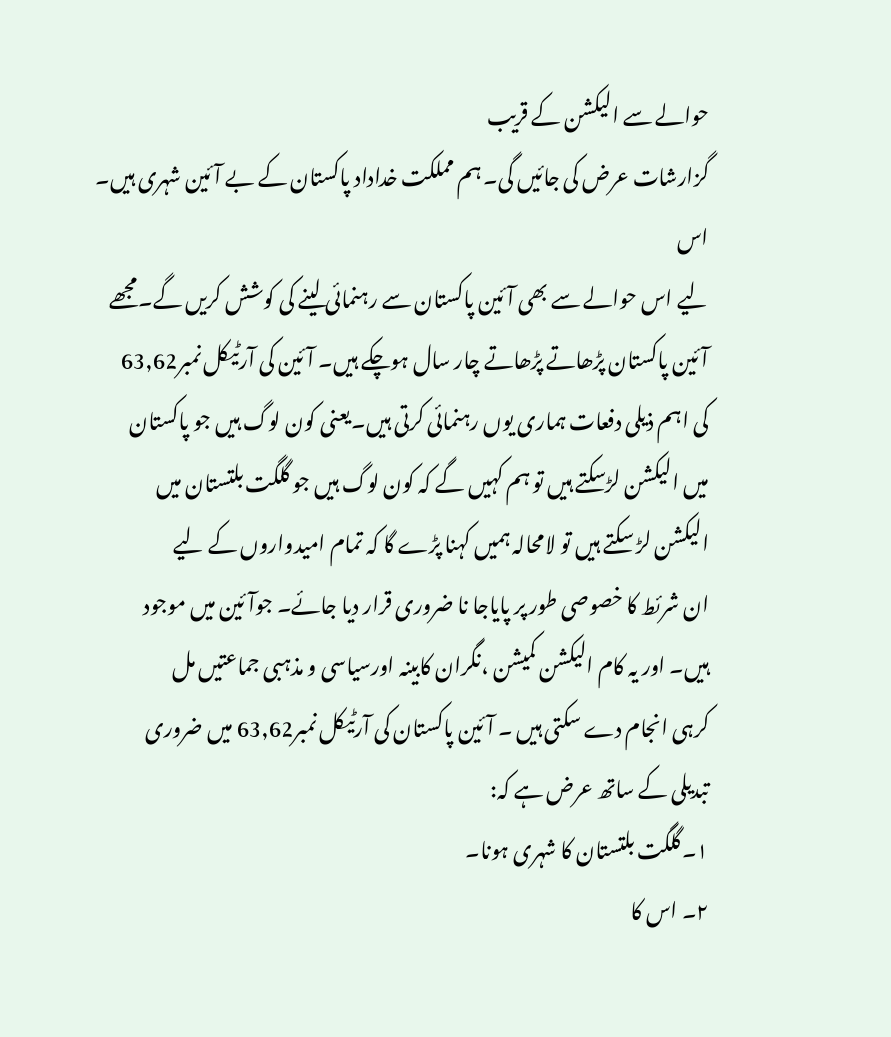حوالے سے الیکشن کے قریب
گزارشات عرض کی جائیں گی۔ ہم مملکت خداداد پاکستان کے بے آئین شہری ہیں۔ اس
لیے اس حوالے سے بھی آئین پاکستان سے رہنمائی لینے کی کوشش کریں گے۔مجھے
آئین پاکستان پڑھاتے پڑھاتے چار سال ہوچکے ہیں۔ آئین کی آرٹیکل نمبر63,62
کی اہم ذیلی دفعات ہماری یوں رہنمائی کرتی ہیں۔یعنی کون لوگ ہیں جو پاکستان
میں الیکشن لڑسکتے ہیں تو ہم کہیں گے کہ کون لوگ ہیں جو گلگت بلتستان میں
الیکشن لڑ سکتے ہیں تو لامحالہ ہمیں کہنا پڑے گا کہ تمام امیدواروں کے لیے
ان شرئط کا خصوصی طور پر پایاجا نا ضروری قرار دیا جائے۔ جوآئین میں موجود
ہیں۔ اور یہ کام الیکشن کمیشن ،نگران کابینہ اورسیاسی و مذہبی جماعتیں مل
کرہی انجام دے سکتی ہیں ۔ آئین پاکستان کی آرٹیکل نمبر63,62 میں ضروری
تبدیلی کے ساتھ عرض ہے کہ:
۱۔گلگت بلتستان کا شہری ہونا۔
۲۔ اس کا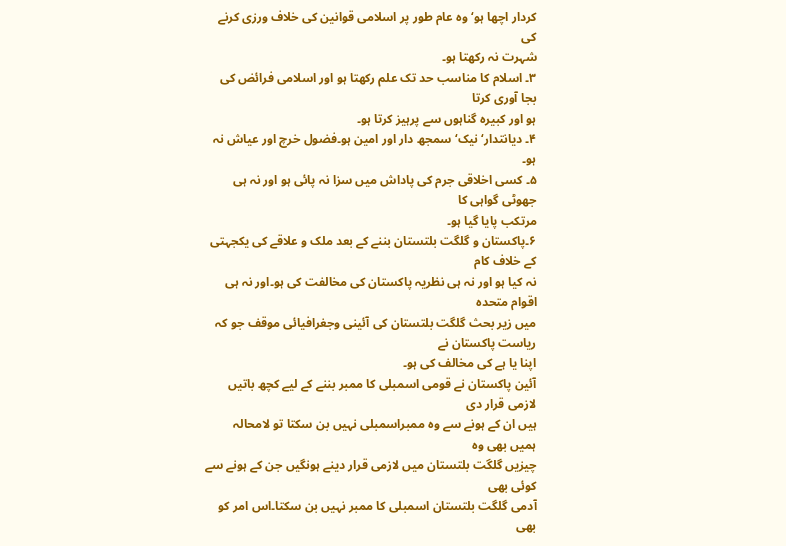کردار اچھا ہو‘ وہ عام طور پر اسلامی قوانین کی خلاف ورزی کرنے کی
شہرت نہ رکھتا ہو۔
۳۔ اسلام کا مناسب حد تک علم رکھتا ہو اور اسلامی فرائض کی بجا آوری کرتا
ہو اور کبیرہ گناہوں سے پرہیز کرتا ہو۔
۴۔ دیانتدار‘ نیک‘ سمجھ دار اور امین ہو۔فضول خرچ اور عیاش نہ ہو۔
۵۔ کسی اخلاقی جرم کی پاداش میں سزا نہ پائی ہو اور نہ ہی جھوٹی گواہی کا
مرتکب پایا گیا ہو۔
۶۔پاکستان و گلگت بلتستان بننے کے بعد ملک و علاقے کی یکجہتی کے خلاف کام
نہ کیا ہو اور نہ ہی نظریہ پاکستان کی مخالفت کی ہو۔اور نہ ہی اقوام متحدہ
میں زیر بحث گلگت بلتستان کی آئینی وجغرافیائی موقف جو کہ ریاست پاکستان نے
اپنا یا ہے کی مخالف کی ہو۔
آئین پاکستان نے قومی اسمبلی کا ممبر بننے کے لیے کچھ باتیں لازمی قرار دی
ہیں ان کے ہونے سے وہ ممبراسمبلی نہیں بن سکتا تو لامحالہ ہمیں بھی وہ
چیزیں گلگت بلتستان میں لازمی قرار دینے ہونگیں جن کے ہونے سے کوئی بھی
آدمی گلگت بلتستان اسمبلی کا ممبر نہیں بن سکتا۔اس امر کو بھی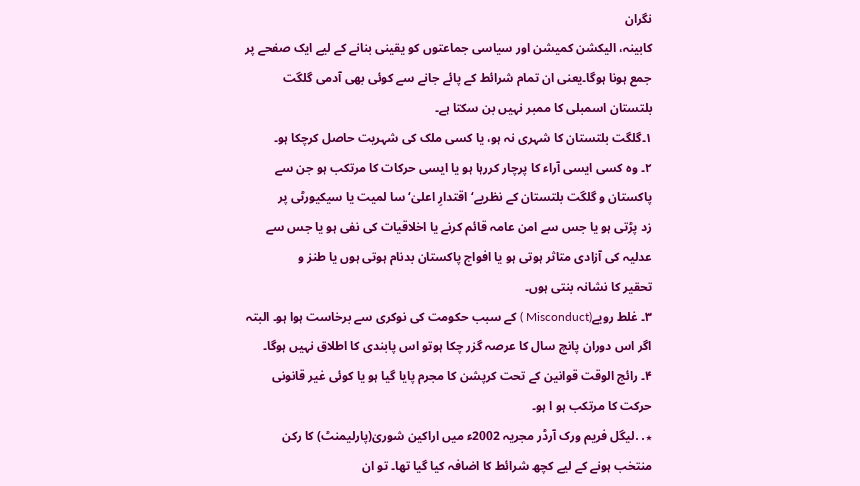نگران
کابینہ، الیکشن کمیشن اور سیاسی جماعتوں کو یقینی بنانے کے لیے ایک صفحے پر
جمع ہونا ہوگا۔یعنی ان تمام شرائط کے پائے جانے سے کوئی بھی آدمی گلگت
بلتستان اسمبلی کا ممبر نہیں بن سکتا ہے۔
۱۔گلگت بلتستان کا شہری نہ ہو، یا کسی ملک کی شہریت حاصل کرچکا ہو۔
۲۔ وہ کسی ایسی آراء کا پرچار کررہا ہو یا ایسی حرکات کا مرتکب ہو جن سے
پاکستان و گلگت بلتستان کے نظریے‘ اقتدارِ اعلیٰ‘ سا لمیت یا سیکیورٹی پر
زد پڑتی ہو یا جس سے امن عامہ قائم کرنے یا اخلاقیات کی نفی ہو یا جس سے
عدلیہ کی آزادی متاثر ہوتی ہو یا افواج پاکستان بدنام ہوتی ہوں یا طنز و
تحقیر کا نشانہ بنتی ہوں۔
۳۔ غلط رویے(Misconduct ) کے سبب حکومت کی نوکری سے برخاست ہوا ہو۔ البتہ
اگر اس دوران پانچ سال کا عرصہ گزر چکا ہوتو اس پابندی کا اطلاق نہیں ہوگا۔
۴۔ رائج الوقت قوانین کے تحت کرپشن کا مجرم پایا گیا ہو یا کوئی غیر قانونی
حرکت کا مرتکب ہو ا ہو۔
٭․․لیگل فریم ورک آرڈر مجریہ 2002ء میں اراکین شوریٰ(پارلیمنٹ) کا رکن
منتخب ہونے کے لیے کچھ شرائط کا اضافہ کیا گیا تھا۔ تو ان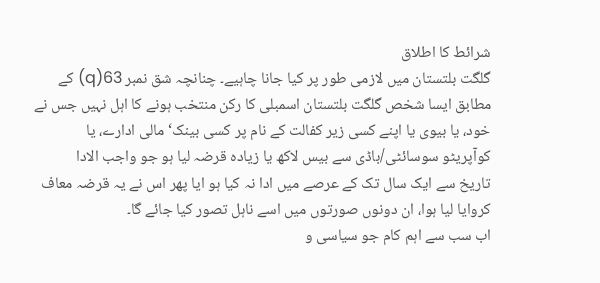شرائط کا اطلاق
گلگت بلتستان میں لازمی طور پر کیا جانا چاہیے۔ چنانچہ شق نمبر 63(q) کے
مطابق ایسا شخص گلگت بلتستان اسمبلی کا رکن منتخب ہونے کا اہل نہیں جس نے
خود، یا بیوی یا اپنے کسی زیر کفالت کے نام پر کسی بینک‘ مالی ادارے، یا
کوآپریٹو سوسائٹی/باڈی سے بیس لاکھ یا زیادہ قرضہ لیا ہو جو واجب الادا
تاریخ سے ایک سال تک کے عرصے میں ادا نہ کیا ہو ایا پھر اس نے یہ قرضہ معاف
کروایا لیا ہوا، ان دونوں صورتوں میں اسے ناہل تصور کیا جائے گا۔
اب سب سے اہم کام جو سیاسی و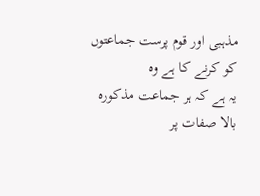مذہبی اور قوم پرست جماعتوں کو کرنے کا ہے وہ
یہ ہے کہ ہر جماعت مذکورہ بالا صفات پر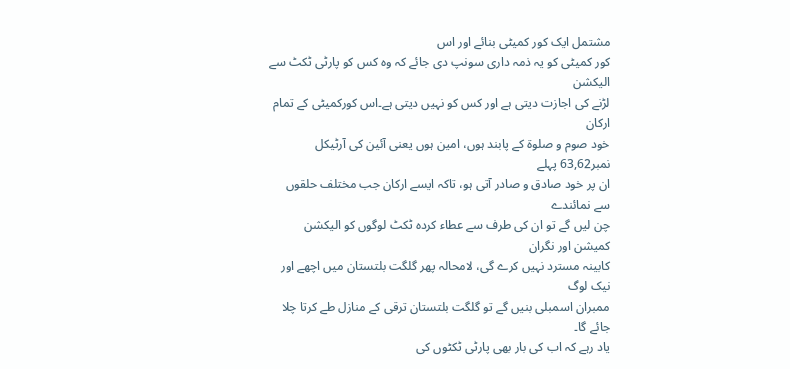مشتمل ایک کور کمیٹی بنائے اور اس
کور کمیٹی کو یہ ذمہ داری سونپ دی جائے کہ وہ کس کو پارٹی ٹکٹ سے الیکشن
لڑنے کی اجازت دیتی ہے اور کس کو نہیں دیتی ہے۔اس کورکمیٹی کے تمام ارکان
خود صوم و صلوۃ کے پابند ہوں، امین ہوں یعنی آئین کی آرٹیکل نمبر63,62 پہلے
ان پر خود صادق و صادر آتی ہو، تاکہ ایسے ارکان جب مختلف حلقوں سے نمائندے
چن لیں گے تو ان کی طرف سے عطاء کردہ ٹکٹ لوگوں کو الیکشن کمیشن اور نگران
کابینہ مسترد نہیں کرے گی، لامحالہ پھر گلگت بلتستان میں اچھے اور نیک لوگ
ممبران اسمبلی بنیں گے تو گلگت بلتستان ترقی کے منازل طے کرتا چلا جائے گا۔
یاد رہے کہ اب کی بار بھی پارٹی ٹکٹوں کی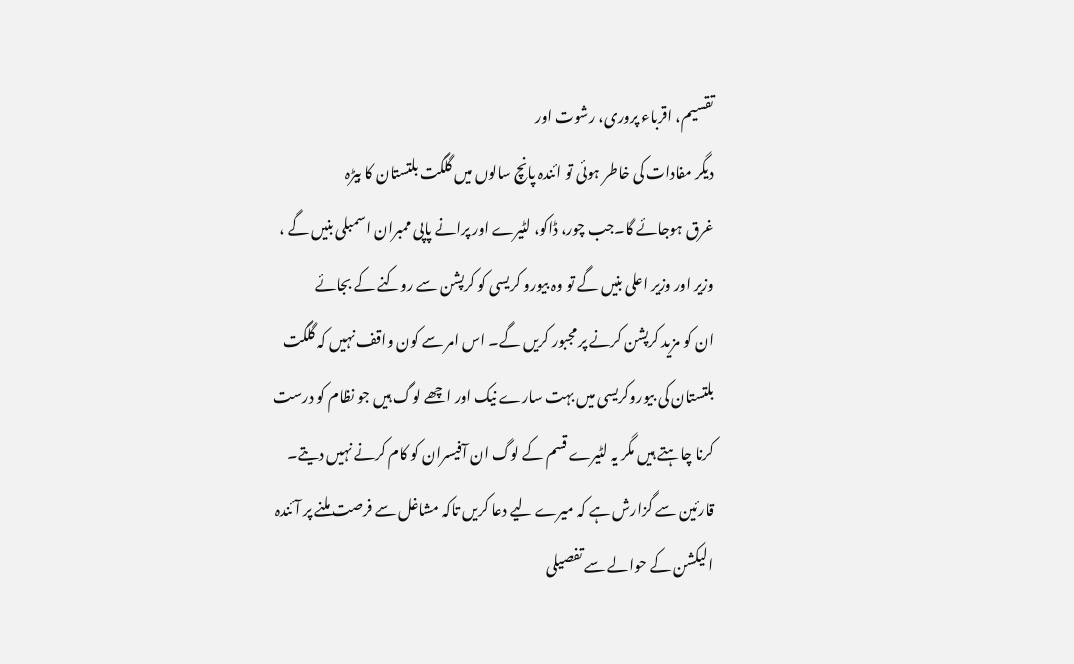تقسیم، اقرباء پروری، رشوت اور
دیگر مفادات کی خاطر ہوئی تو ائندہ پانچ سالوں میں گلگت بلتستان کا بیڑہ
غرق ہوجائے گا۔جب چور، ڈاکو، لٹیرے اور پرانے پاپی ممبران اسمبلی بنیں گے ،
وزیر اور وزیر اعلی بنیں گے تو وہ بیورو کریسی کو کرپشن سے روکنے کے بجائے
ان کو مزید کرپشن کرنے پر مجبور کریں گے۔ اس امر سے کون واقف نہیں کہ گلگت
بلتستان کی بیوروکریسی میں بہت سارے نیک اور اچھے لوگ ہیں جو نظام کو درست
کرنا چاہتے ہیں مگر یہ لٹیرے قسم کے لوگ ان آفیسران کو کام کرنے نہیں دیتے۔
قارئین سے گزارش ہے کہ میرے لیے دعا کریں تاکہ مشاغل سے فرصت ملنے پر آئندہ
الیکشن کے حوالے سے تفصیلی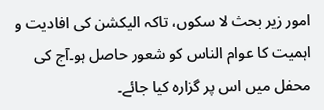امور زیر بحث لا سکوں، تاکہ الیکشن کی افادیت و
اہمیت کا عوام الناس کو شعور حاصل ہو۔آج کی محفل میں اس پر گزارہ کیا جائے۔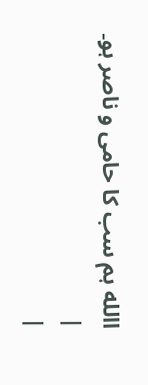االله ہم سب کا حامی و ناصر ہو۔
|
|